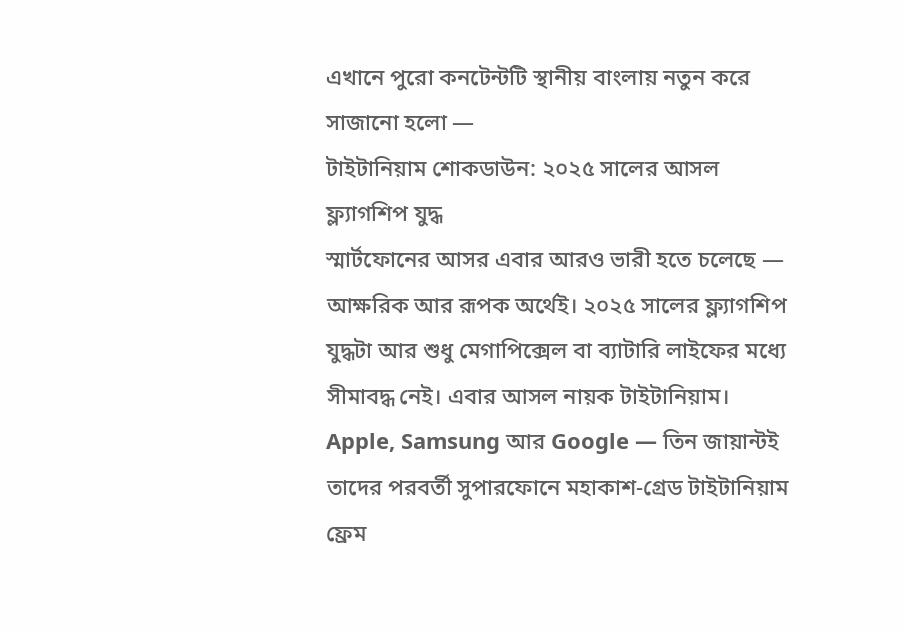এখানে পুরো কনটেন্টটি স্থানীয় বাংলায় নতুন করে সাজানো হলো —
টাইটানিয়াম শোকডাউন: ২০২৫ সালের আসল ফ্ল্যাগশিপ যুদ্ধ
স্মার্টফোনের আসর এবার আরও ভারী হতে চলেছে — আক্ষরিক আর রূপক অর্থেই। ২০২৫ সালের ফ্ল্যাগশিপ যুদ্ধটা আর শুধু মেগাপিক্সেল বা ব্যাটারি লাইফের মধ্যে সীমাবদ্ধ নেই। এবার আসল নায়ক টাইটানিয়াম। Apple, Samsung আর Google — তিন জায়ান্টই তাদের পরবর্তী সুপারফোনে মহাকাশ-গ্রেড টাইটানিয়াম ফ্রেম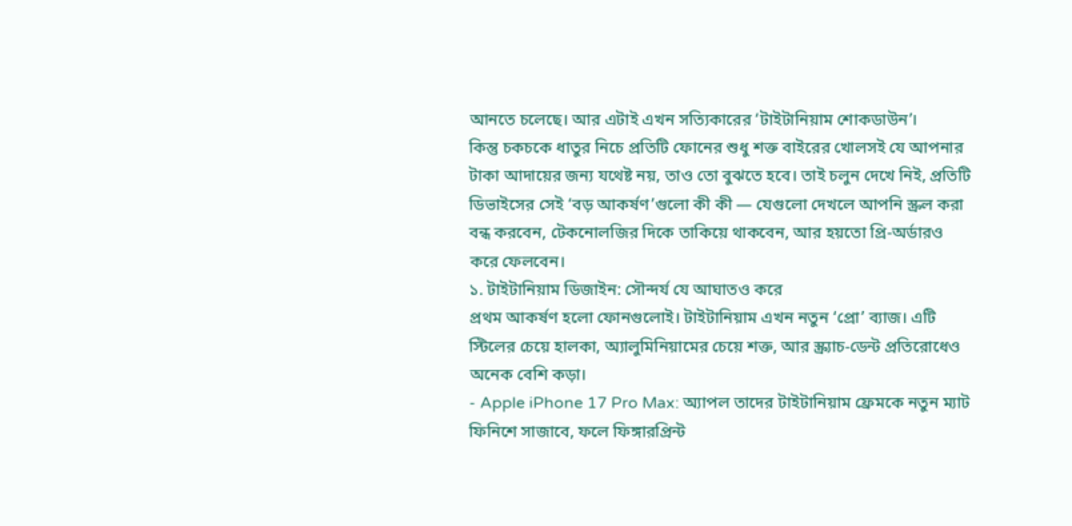আনতে চলেছে। আর এটাই এখন সত্যিকারের ‘টাইটানিয়াম শোকডাউন’।
কিন্তু চকচকে ধাতুর নিচে প্রতিটি ফোনের শুধু শক্ত বাইরের খোলসই যে আপনার টাকা আদায়ের জন্য যথেষ্ট নয়, তাও তো বুঝতে হবে। তাই চলুন দেখে নিই, প্রতিটি ডিভাইসের সেই ‘বড় আকর্ষণ’গুলো কী কী — যেগুলো দেখলে আপনি স্ক্রল করা বন্ধ করবেন, টেকনোলজির দিকে তাকিয়ে থাকবেন, আর হয়তো প্রি-অর্ডারও করে ফেলবেন।
১. টাইটানিয়াম ডিজাইন: সৌন্দর্য যে আঘাতও করে
প্রথম আকর্ষণ হলো ফোনগুলোই। টাইটানিয়াম এখন নতুন ‘প্রো’ ব্যাজ। এটি স্টিলের চেয়ে হালকা, অ্যালুমিনিয়ামের চেয়ে শক্ত, আর স্ক্র্যাচ-ডেন্ট প্রতিরোধেও অনেক বেশি কড়া।
- Apple iPhone 17 Pro Max: অ্যাপল তাদের টাইটানিয়াম ফ্রেমকে নতুন ম্যাট ফিনিশে সাজাবে, ফলে ফিঙ্গারপ্রিন্ট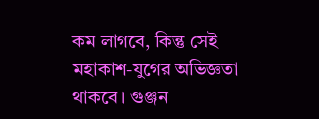কম লাগবে, কিন্তু সেই মহাকাশ-যুগের অভিজ্ঞতা থাকবে। গুঞ্জন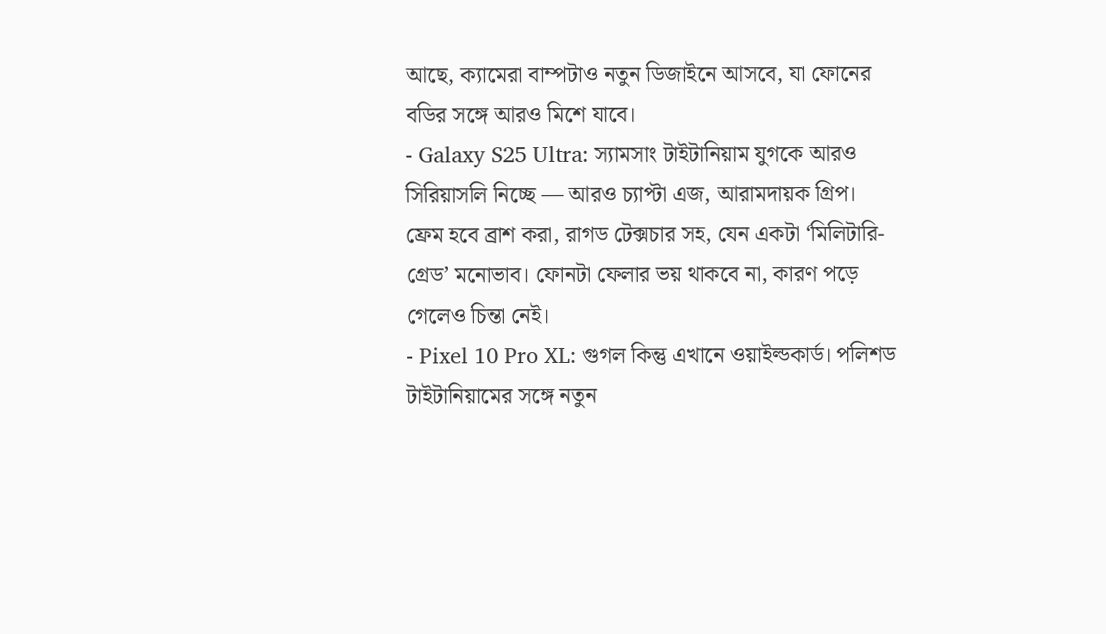আছে, ক্যামেরা বাম্পটাও নতুন ডিজাইনে আসবে, যা ফোনের বডির সঙ্গে আরও মিশে যাবে।
- Galaxy S25 Ultra: স্যামসাং টাইটানিয়াম যুগকে আরও সিরিয়াসলি নিচ্ছে — আরও চ্যাপ্টা এজ, আরামদায়ক গ্রিপ। ফ্রেম হবে ব্রাশ করা, রাগড টেক্সচার সহ, যেন একটা ‘মিলিটারি-গ্রেড’ মনোভাব। ফোনটা ফেলার ভয় থাকবে না, কারণ পড়ে গেলেও চিন্তা নেই।
- Pixel 10 Pro XL: গুগল কিন্তু এখানে ওয়াইল্ডকার্ড। পলিশড টাইটানিয়ামের সঙ্গে নতুন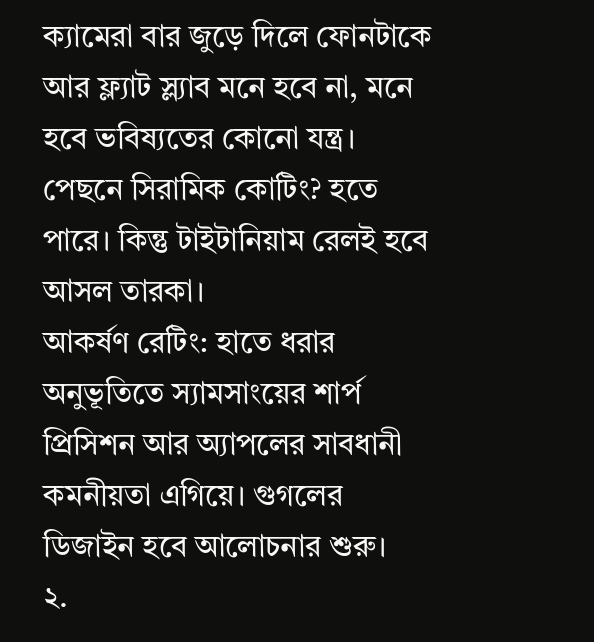ক্যামেরা বার জুড়ে দিলে ফোনটাকে আর ফ্ল্যাট স্ল্যাব মনে হবে না, মনে হবে ভবিষ্যতের কোনো যন্ত্র। পেছনে সিরামিক কোটিং? হতে পারে। কিন্তু টাইটানিয়াম রেলই হবে আসল তারকা।
আকর্ষণ রেটিং: হাতে ধরার অনুভূতিতে স্যামসাংয়ের শার্প প্রিসিশন আর অ্যাপলের সাবধানী কমনীয়তা এগিয়ে। গুগলের ডিজাইন হবে আলোচনার শুরু।
২.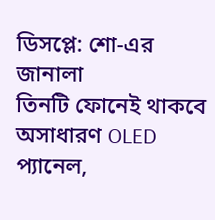ডিসপ্লে: শো-এর জানালা
তিনটি ফোনেই থাকবে অসাধারণ OLED প্যানেল,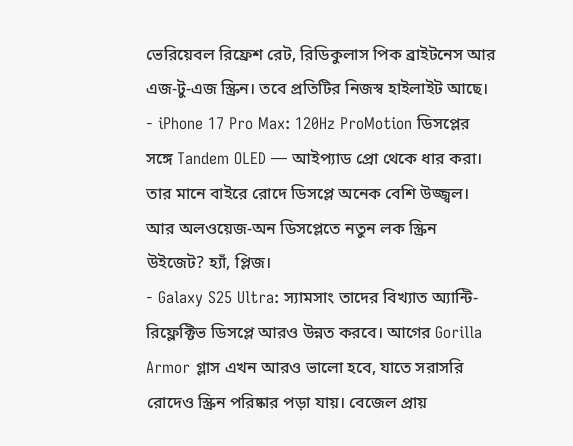ভেরিয়েবল রিফ্রেশ রেট, রিডিকুলাস পিক ব্রাইটনেস আর এজ-টু-এজ স্ক্রিন। তবে প্রতিটির নিজস্ব হাইলাইট আছে।
- iPhone 17 Pro Max: 120Hz ProMotion ডিসপ্লের সঙ্গে Tandem OLED — আইপ্যাড প্রো থেকে ধার করা। তার মানে বাইরে রোদে ডিসপ্লে অনেক বেশি উজ্জ্বল। আর অলওয়েজ-অন ডিসপ্লেতে নতুন লক স্ক্রিন উইজেট? হ্যাঁ, প্লিজ।
- Galaxy S25 Ultra: স্যামসাং তাদের বিখ্যাত অ্যান্টি-রিফ্লেক্টিভ ডিসপ্লে আরও উন্নত করবে। আগের Gorilla Armor গ্লাস এখন আরও ভালো হবে, যাতে সরাসরি রোদেও স্ক্রিন পরিষ্কার পড়া যায়। বেজেল প্রায়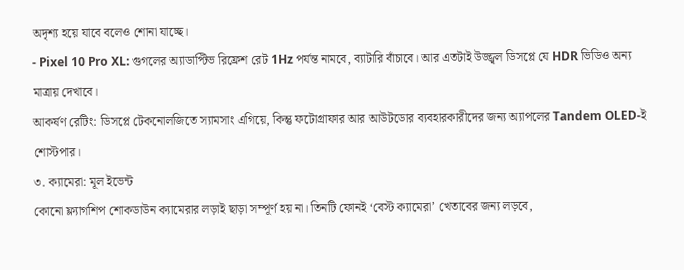অদৃশ্য হয়ে যাবে বলেও শোনা যাচ্ছে।
- Pixel 10 Pro XL: গুগলের অ্যাডাপ্টিভ রিফ্রেশ রেট 1Hz পর্যন্ত নামবে, ব্যাটারি বাঁচাবে। আর এতটাই উজ্জ্বল ডিসপ্লে যে HDR ভিডিও অন্য মাত্রায় দেখাবে।
আকর্ষণ রেটিং: ডিসপ্লে টেকনোলজিতে স্যামসাং এগিয়ে, কিন্তু ফটোগ্রাফার আর আউটডোর ব্যবহারকারীদের জন্য অ্যাপলের Tandem OLED-ই শোস্টপার।
৩. ক্যামেরা: মূল ইভেন্ট
কোনো ফ্ল্যাগশিপ শোকডাউন ক্যামেরার লড়াই ছাড়া সম্পূর্ণ হয় না। তিনটি ফোনই ‘বেস্ট ক্যামেরা’ খেতাবের জন্য লড়বে,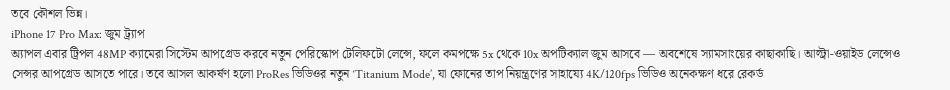তবে কৌশল ভিন্ন।
iPhone 17 Pro Max: জুম ট্র্যাপ
অ্যাপল এবার ট্রিপল 48MP ক্যামেরা সিস্টেম আপগ্রেড করবে নতুন পেরিস্কোপ টেলিফটো লেন্সে, ফলে কমপক্ষে 5x থেকে 10x অপটিক্যাল জুম আসবে — অবশেষে স্যামসাংয়ের কাছাকাছি। আল্ট্রা-ওয়াইড লেন্সেও সেন্সর আপগ্রেড আসতে পারে। তবে আসল আকর্ষণ হলো ProRes ভিডিওর নতুন ‘Titanium Mode’, যা ফোনের তাপ নিয়ন্ত্রণের সাহায্যে 4K/120fps ভিডিও অনেকক্ষণ ধরে রেকর্ড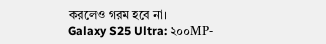করলেও গরম হবে না।
Galaxy S25 Ultra: ২০০MP-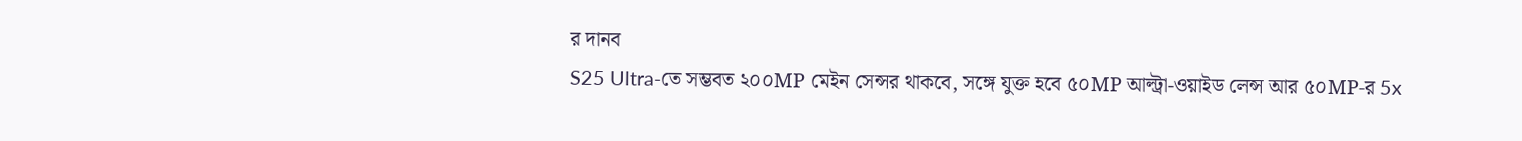র দানব
S25 Ultra-তে সম্ভবত ২০০MP মেইন সেন্সর থাকবে, সঙ্গে যুক্ত হবে ৫০MP আল্ট্রা-ওয়াইড লেন্স আর ৫০MP-র 5x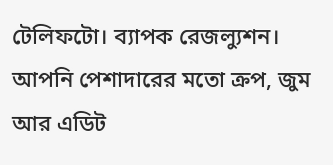টেলিফটো। ব্যাপক রেজল্যুশন। আপনি পেশাদারের মতো ক্রপ, জুম আর এডিট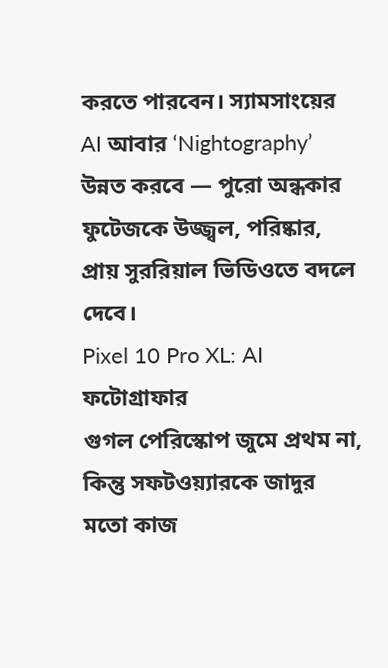করতে পারবেন। স্যামসাংয়ের AI আবার ‘Nightography’ উন্নত করবে — পুরো অন্ধকার ফুটেজকে উজ্জ্বল, পরিষ্কার, প্রায় সুররিয়াল ভিডিওতে বদলে দেবে।
Pixel 10 Pro XL: AI ফটোগ্রাফার
গুগল পেরিস্কোপ জুমে প্রথম না, কিন্তু সফটওয়্যারকে জাদুর মতো কাজ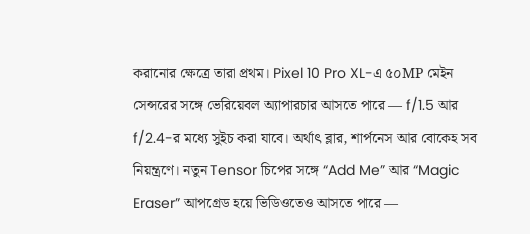করানোর ক্ষেত্রে তারা প্রথম। Pixel 10 Pro XL-এ ৫০MP মেইন সেন্সরের সঙ্গে ভেরিয়েবল অ্যাপারচার আসতে পারে — f/1.5 আর f/2.4-র মধ্যে সুইচ করা যাবে। অর্থাৎ ব্লার, শার্পনেস আর বোকেহ সব নিয়ন্ত্রণে। নতুন Tensor চিপের সঙ্গে “Add Me” আর “Magic Eraser” আপগ্রেড হয়ে ভিডিওতেও আসতে পারে —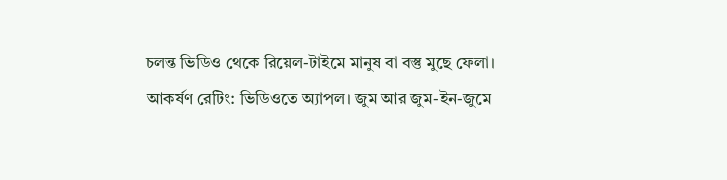চলন্ত ভিডিও থেকে রিয়েল-টাইমে মানুষ বা বস্তু মুছে ফেলা।
আকর্ষণ রেটিং: ভিডিওতে অ্যাপল। জুম আর জুম-ইন-জুমে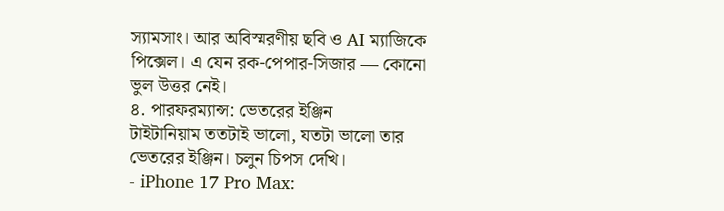স্যামসাং। আর অবিস্মরণীয় ছবি ও AI ম্যাজিকে পিক্সেল। এ যেন রক-পেপার-সিজার — কোনো ভুল উত্তর নেই।
৪. পারফরম্যান্স: ভেতরের ইঞ্জিন
টাইটানিয়াম ততটাই ভালো, যতটা ভালো তার ভেতরের ইঞ্জিন। চলুন চিপস দেখি।
- iPhone 17 Pro Max: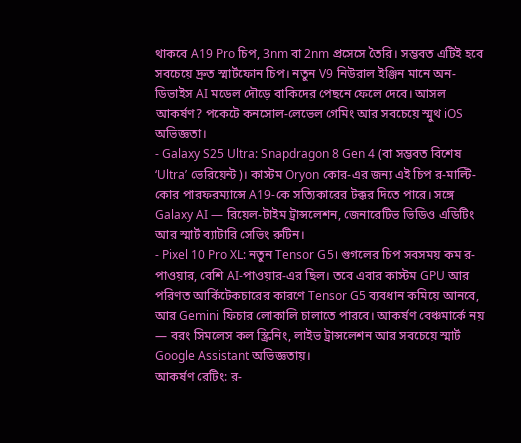থাকবে A19 Pro চিপ, 3nm বা 2nm প্রসেসে তৈরি। সম্ভবত এটিই হবে সবচেয়ে দ্রুত স্মার্টফোন চিপ। নতুন V9 নিউরাল ইঞ্জিন মানে অন-ডিভাইস AI মডেল দৌড়ে বাকিদের পেছনে ফেলে দেবে। আসল আকর্ষণ? পকেটে কনসোল-লেভেল গেমিং আর সবচেয়ে স্মুথ iOS অভিজ্ঞতা।
- Galaxy S25 Ultra: Snapdragon 8 Gen 4 (বা সম্ভবত বিশেষ ‘Ultra’ ভেরিয়েন্ট)। কাস্টম Oryon কোর-এর জন্য এই চিপ র-মাল্টি-কোর পারফরম্যান্সে A19-কে সত্যিকারের টক্কর দিতে পারে। সঙ্গে Galaxy AI — রিয়েল-টাইম ট্রান্সলেশন, জেনারেটিভ ভিডিও এডিটিং আর স্মার্ট ব্যাটারি সেভিং রুটিন।
- Pixel 10 Pro XL: নতুন Tensor G5। গুগলের চিপ সবসময় কম র-পাওয়ার, বেশি AI-পাওয়ার-এর ছিল। তবে এবার কাস্টম GPU আর পরিণত আর্কিটেকচারের কারণে Tensor G5 ব্যবধান কমিয়ে আনবে, আর Gemini ফিচার লোকালি চালাতে পারবে। আকর্ষণ বেঞ্চমার্কে নয় — বরং সিমলেস কল স্ক্রিনিং, লাইভ ট্রান্সলেশন আর সবচেয়ে স্মার্ট Google Assistant অভিজ্ঞতায়।
আকর্ষণ রেটিং: র-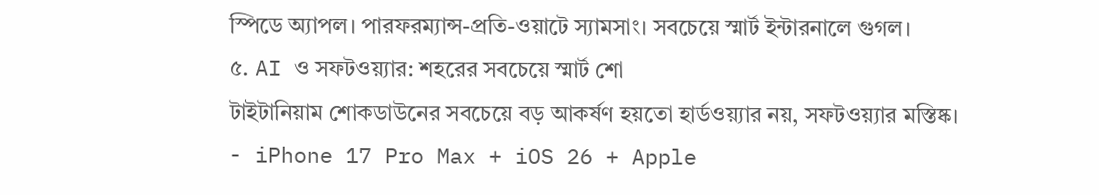স্পিডে অ্যাপল। পারফরম্যান্স-প্রতি-ওয়াটে স্যামসাং। সবচেয়ে স্মার্ট ইন্টারনালে গুগল।
৫. AI ও সফটওয়্যার: শহরের সবচেয়ে স্মার্ট শো
টাইটানিয়াম শোকডাউনের সবচেয়ে বড় আকর্ষণ হয়তো হার্ডওয়্যার নয়, সফটওয়্যার মস্তিষ্ক।
- iPhone 17 Pro Max + iOS 26 + Apple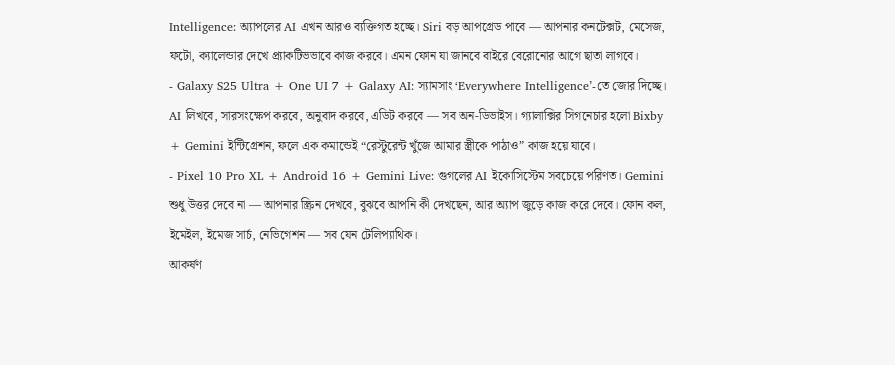Intelligence: অ্যাপলের AI এখন আরও ব্যক্তিগত হচ্ছে। Siri বড় আপগ্রেড পাবে — আপনার কনটেক্সট, মেসেজ, ফটো, ক্যালেন্ডার দেখে প্র্যাকটিভভাবে কাজ করবে। এমন ফোন যা জানবে বাইরে বেরোনোর আগে ছাতা লাগবে।
- Galaxy S25 Ultra + One UI 7 + Galaxy AI: স্যামসাং ‘Everywhere Intelligence’-তে জোর দিচ্ছে। AI লিখবে, সারসংক্ষেপ করবে, অনুবাদ করবে, এডিট করবে — সব অন-ডিভাইস। গ্যালাক্সির সিগনেচার হলো Bixby + Gemini ইন্টিগ্রেশন, ফলে এক কমান্ডেই “রেস্টুরেন্ট খুঁজে আমার স্ত্রীকে পাঠাও” কাজ হয়ে যাবে।
- Pixel 10 Pro XL + Android 16 + Gemini Live: গুগলের AI ইকোসিস্টেম সবচেয়ে পরিণত। Gemini শুধু উত্তর দেবে না — আপনার স্ক্রিন দেখবে, বুঝবে আপনি কী দেখছেন, আর অ্যাপ জুড়ে কাজ করে দেবে। ফোন কল, ইমেইল, ইমেজ সার্চ, নেভিগেশন — সব যেন টেলিপ্যাথিক।
আকর্ষণ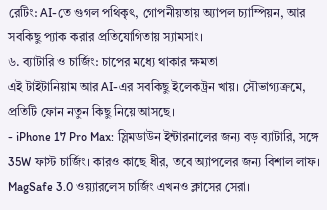রেটিং: AI-তে গুগল পথিকৃৎ, গোপনীয়তায় অ্যাপল চ্যাম্পিয়ন, আর সবকিছু প্যাক করার প্রতিযোগিতায় স্যামসাং।
৬. ব্যাটারি ও চার্জিং: চাপের মধ্যে থাকার ক্ষমতা
এই টাইটানিয়াম আর AI-এর সবকিছু ইলেকট্রন খায়। সৌভাগ্যক্রমে, প্রতিটি ফোন নতুন কিছু নিয়ে আসছে।
- iPhone 17 Pro Max: স্লিমডাউন ইন্টারনালের জন্য বড় ব্যাটারি, সঙ্গে 35W ফাস্ট চার্জিং। কারও কাছে ধীর, তবে অ্যাপলের জন্য বিশাল লাফ। MagSafe 3.0 ওয়্যারলেস চার্জিং এখনও ক্লাসের সেরা।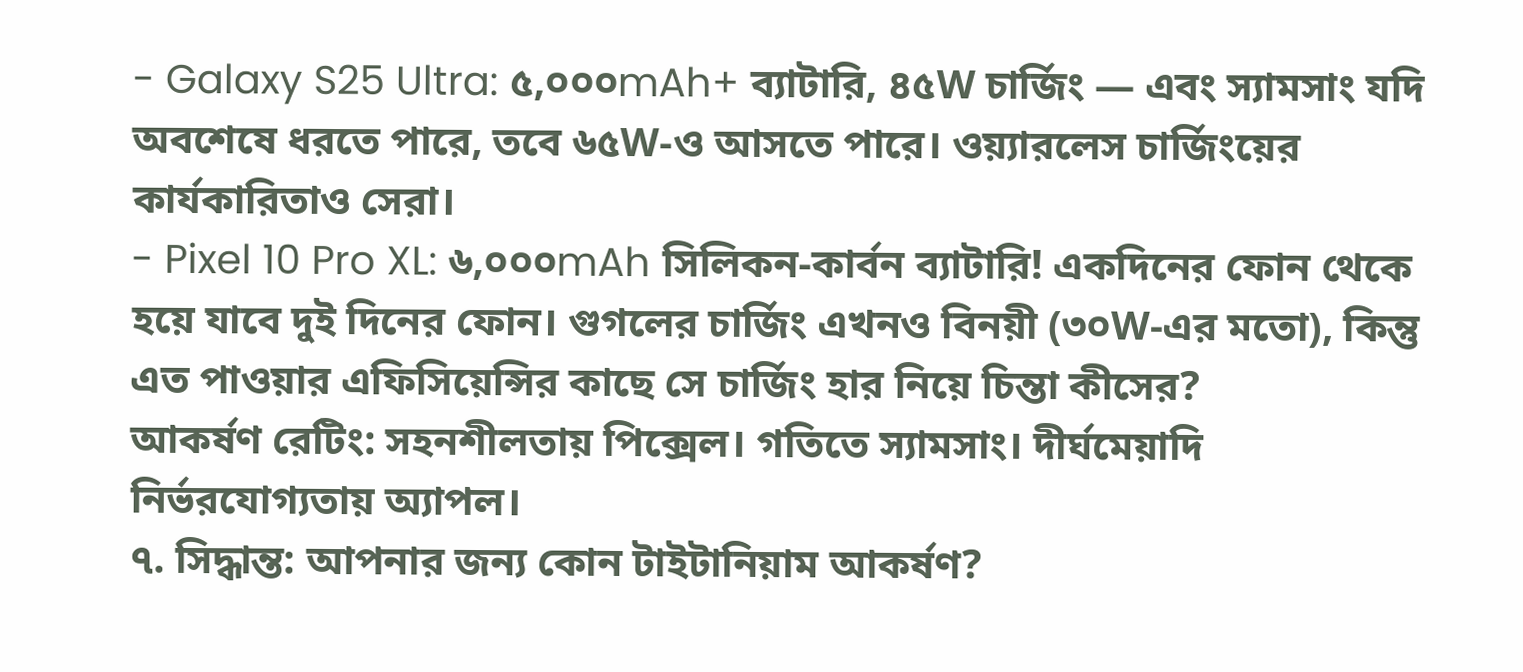- Galaxy S25 Ultra: ৫,০০০mAh+ ব্যাটারি, ৪৫W চার্জিং — এবং স্যামসাং যদি অবশেষে ধরতে পারে, তবে ৬৫W-ও আসতে পারে। ওয়্যারলেস চার্জিংয়ের কার্যকারিতাও সেরা।
- Pixel 10 Pro XL: ৬,০০০mAh সিলিকন-কার্বন ব্যাটারি! একদিনের ফোন থেকে হয়ে যাবে দুই দিনের ফোন। গুগলের চার্জিং এখনও বিনয়ী (৩০W-এর মতো), কিন্তু এত পাওয়ার এফিসিয়েন্সির কাছে সে চার্জিং হার নিয়ে চিন্তা কীসের?
আকর্ষণ রেটিং: সহনশীলতায় পিক্সেল। গতিতে স্যামসাং। দীর্ঘমেয়াদি নির্ভরযোগ্যতায় অ্যাপল।
৭. সিদ্ধান্ত: আপনার জন্য কোন টাইটানিয়াম আকর্ষণ?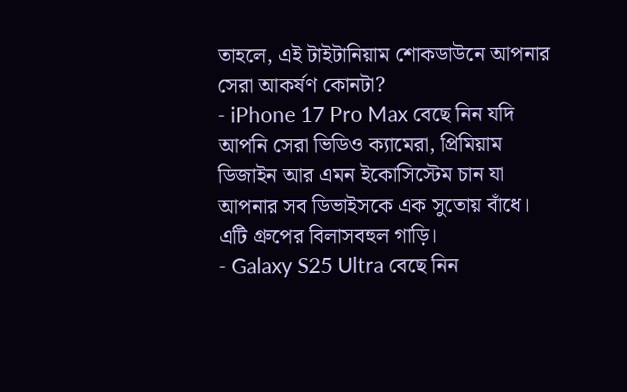তাহলে, এই টাইটানিয়াম শোকডাউনে আপনার সেরা আকর্ষণ কোনটা?
- iPhone 17 Pro Max বেছে নিন যদি আপনি সেরা ভিডিও ক্যামেরা, প্রিমিয়াম ডিজাইন আর এমন ইকোসিস্টেম চান যা আপনার সব ডিভাইসকে এক সুতোয় বাঁধে। এটি গ্রুপের বিলাসবহুল গাড়ি।
- Galaxy S25 Ultra বেছে নিন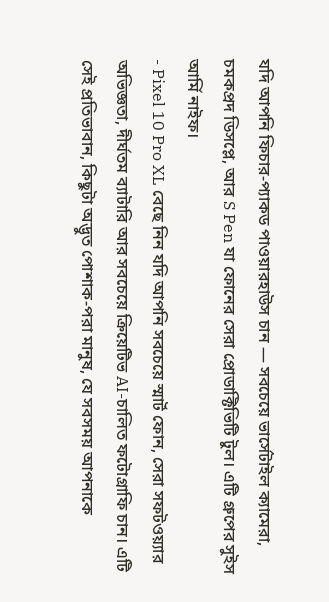যদি আপনি ফিচার-প্যাকড পাওয়ারহাউস চান — সবচেয়ে ভার্সেটাইল ক্যামেরা, চমকপ্রদ ডিসপ্লে, আর S Pen যা ফোনের সেরা প্রোডাক্টিভিটি টুল। এটি গ্রুপের সুইস আর্মি নাইফ।
- Pixel 10 Pro XL বেছে নিন যদি আপনি সবচেয়ে স্মার্ট ফোন, সেরা সফটওয়্যার অভিজ্ঞতা, দীর্ঘতম ব্যাটারি আর সবচেয়ে ক্রিয়েটিভ AI-চালিত ফটোগ্রাফি চান। এটি সেই প্রতিভাবান, কিছুটা অদ্ভুত পোশাক-পরা মানুষ, যে সবসময় আপনাকে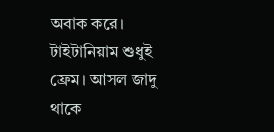অবাক করে।
টাইটানিয়াম শুধুই ফ্রেম। আসল জাদু থাকে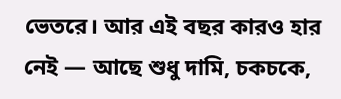ভেতরে। আর এই বছর কারও হার নেই — আছে শুধু দামি, চকচকে,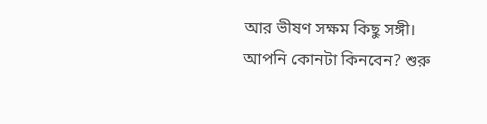আর ভীষণ সক্ষম কিছু সঙ্গী।
আপনি কোনটা কিনবেন? শুরু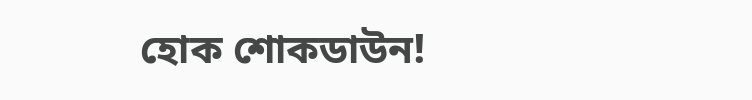হোক শোকডাউন!